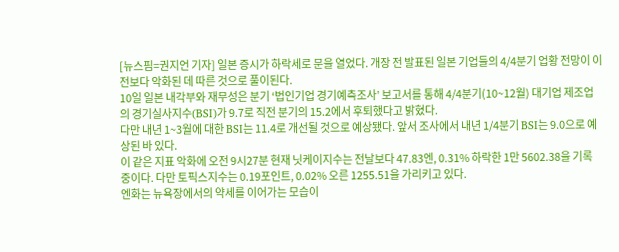[뉴스핌=권지언 기자] 일본 증시가 하락세로 문을 열었다. 개장 전 발표된 일본 기업들의 4/4분기 업황 전망이 이전보다 악화된 데 따른 것으로 풀이된다.
10일 일본 내각부와 재무성은 분기 ‘법인기업 경기예측조사’ 보고서를 통해 4/4분기(10~12월) 대기업 제조업의 경기실사지수(BSI)가 9.7로 직전 분기의 15.2에서 후퇴했다고 밝혔다.
다만 내년 1~3월에 대한 BSI는 11.4로 개선될 것으로 예상됐다. 앞서 조사에서 내년 1/4분기 BSI는 9.0으로 예상된 바 있다.
이 같은 지표 악화에 오전 9시27분 현재 닛케이지수는 전날보다 47.83엔, 0.31% 하락한 1만 5602.38을 기록 중이다. 다만 토픽스지수는 0.19포인트, 0.02% 오른 1255.51을 가리키고 있다.
엔화는 뉴욕장에서의 약세를 이어가는 모습이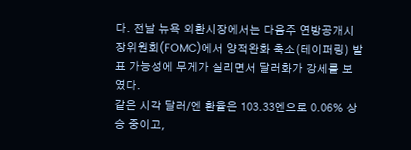다. 전날 뉴욕 외환시장에서는 다음주 연방공개시장위원회(FOMC)에서 양적완화 축소(테이퍼링) 발표 가능성에 무게가 실리면서 달러화가 강세를 보였다.
같은 시각 달러/엔 환율은 103.33엔으로 0.06% 상승 중이고,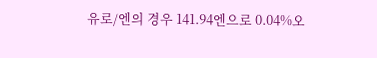유로/엔의 경우 141.94엔으로 0.04%오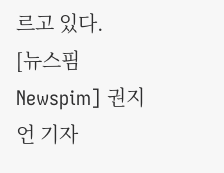르고 있다.
[뉴스핌 Newspim] 권지언 기자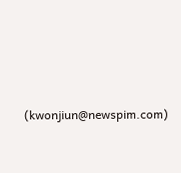(kwonjiun@newspim.com)